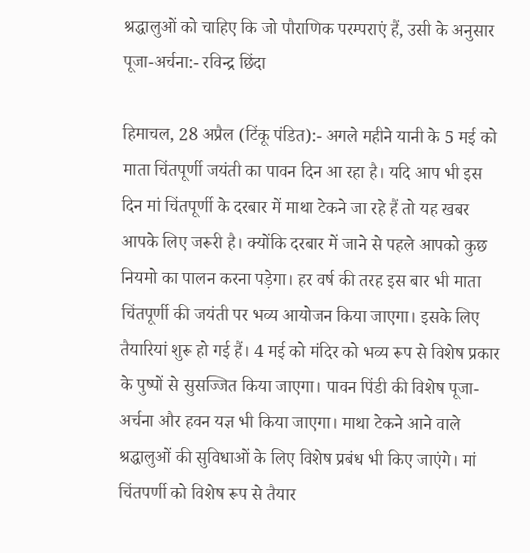श्रद्धालुओं को चाहिए कि जो पौराणिक परम्पराएं हैं, उसी के अनुसार पूजा-अर्चना:- रविन्द्र छिंदा

हिमाचल, 28 अप्रैल (टिंकू पंडित):- अगले महीने यानी के 5 मई को माता चिंतपूर्णी जयंती का पावन दिन आ रहा है। यदि आप भी इस दिन मां चिंतपूर्णी के दरबार में माथा टेकने जा रहे हैं तो यह खबर आपके लिए जरूरी है। क्योंकि दरबार में जाने से पहले आपको कुछ नियमो का पालन करना पड़ेगा। हर वर्ष की तरह इस बार भी माता चिंतपूर्णी की जयंती पर भव्य आयोजन किया जाएगा। इसके लिए तैयारियां शुरू हो गई हैं। 4 मई को मंदिर को भव्य रूप से विशेष प्रकार के पुष्पों से सुसज्जित किया जाएगा। पावन पिंडी की विशेष पूजा-अर्चना और हवन यज्ञ भी किया जाएगा। माथा टेकने आने वाले श्रद्धालुओं की सुविधाओं के लिए विशेष प्रबंध भी किए जाएंगे। मां चिंतपर्णी को विशेष रूप से तैयार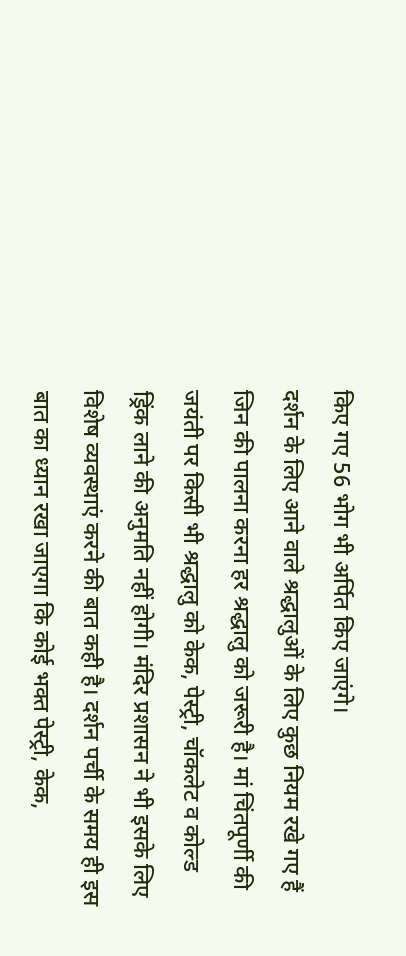किए गए 56 भोग भी अर्पित किए जाएंगे।
दर्शन के लिए आने वाले श्रद्धालुओं के लिए कुछ नियम रखे गए हैं जिन की पालना करना हर श्रद्धालु को जरूरी है। मां चिंतपूर्णी की जयंती पर किसी भी श्रद्धालु को केक, पेस्ट्री, चॉकलेट व कोल्ड ड्रिंक लाने की अनुमति नहीं होगी। मंदिर प्रशासन ने भी इसके लिए विशेष व्यवस्थाएं करने की बात कही है। दर्शन पर्ची के समय ही इस बात का ध्यान रखा जाएगा कि कोई भक्त पेस्ट्री, केक,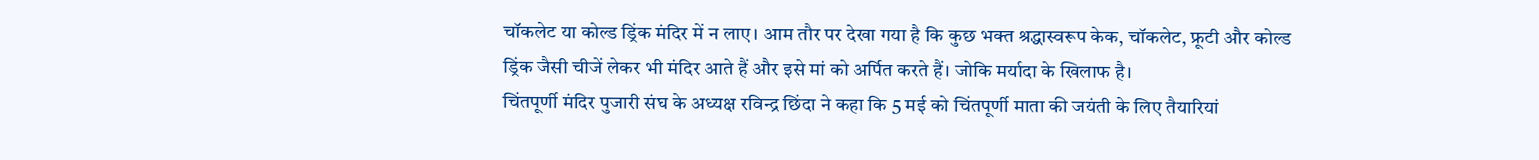चॉकलेट या कोल्ड ड्रिंक मंदिर में न लाए। आम तौर पर देखा गया है कि कुछ भक्त श्रद्धास्वरूप केक, चॉकलेट, फ्रूटी और कोल्ड ड्रिंक जैसी चीजें लेकर भी मंदिर आते हैं और इसे मां को अर्पित करते हैं। जोकि मर्यादा के खिलाफ है।
चिंतपूर्णी मंदिर पुजारी संघ के अध्यक्ष रविन्द्र छिंदा ने कहा कि 5 मई को चिंतपूर्णी माता की जयंती के लिए तैयारियां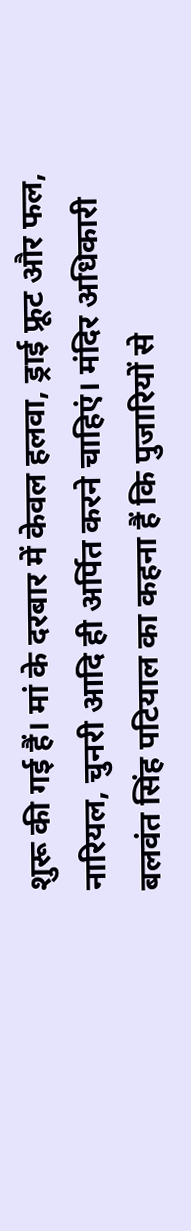शुरू की गई हैं। मां के दरबार में केवल हलवा, ड्राई फ्रूट और फल, नारियल, चुनरी आदि ही अर्पित करने चाहिएं। मंदिर अधिकारी बलवंत सिंह पटियाल का कहना हैं कि पुजारियों से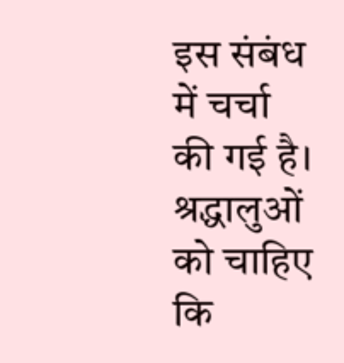इस संबंध में चर्चा की गई है। श्रद्धालुओं को चाहिए कि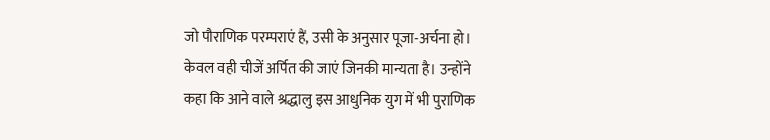जो पौराणिक परम्पराएं हैं, उसी के अनुसार पूजा-अर्चना हो। केवल वही चीजें अर्पित की जाएं जिनकी मान्यता है। उन्होंने कहा कि आने वाले श्रद्धालु इस आधुनिक युग में भी पुराणिक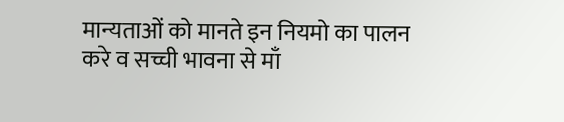मान्यताओं को मानते इन नियमो का पालन करे व सच्ची भावना से माँ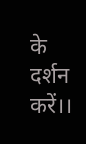के दर्शन करें।।